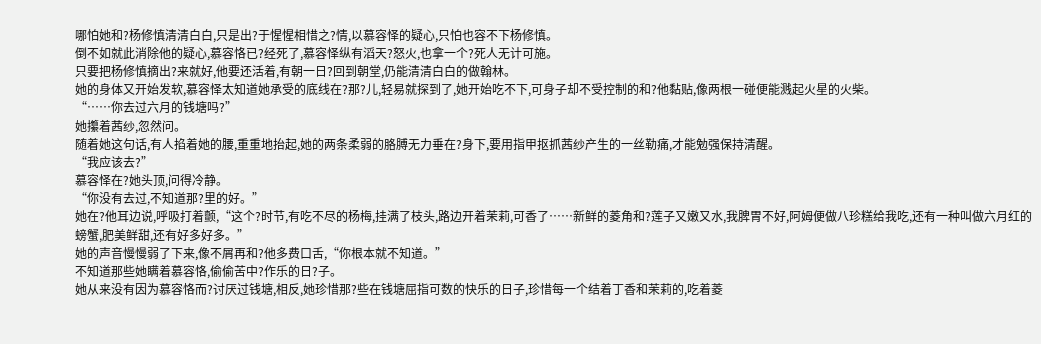哪怕她和?杨修慎清清白白,只是出?于惺惺相惜之?情,以慕容怿的疑心,只怕也容不下杨修慎。
倒不如就此消除他的疑心,慕容恪已?经死了,慕容怿纵有滔天?怒火,也拿一个?死人无计可施。
只要把杨修慎摘出?来就好,他要还活着,有朝一日?回到朝堂,仍能清清白白的做翰林。
她的身体又开始发软,慕容怿太知道她承受的底线在?那?儿,轻易就探到了,她开始吃不下,可身子却不受控制的和?他黏贴,像两根一碰便能溅起火星的火柴。
“……你去过六月的钱塘吗?”
她攥着茜纱,忽然问。
随着她这句话,有人掐着她的腰,重重地抬起,她的两条柔弱的胳膊无力垂在?身下,要用指甲抠抓茜纱产生的一丝勒痛,才能勉强保持清醒。
“我应该去?”
慕容怿在?她头顶,问得冷静。
“你没有去过,不知道那?里的好。”
她在?他耳边说,呼吸打着颤,“这个?时节,有吃不尽的杨梅,挂满了枝头,路边开着茉莉,可香了……新鲜的菱角和?莲子又嫩又水,我脾胃不好,阿姆便做八珍糕给我吃,还有一种叫做六月红的螃蟹,肥美鲜甜,还有好多好多。”
她的声音慢慢弱了下来,像不屑再和?他多费口舌,“你根本就不知道。”
不知道那些她瞒着慕容恪,偷偷苦中?作乐的日?子。
她从来没有因为慕容恪而?讨厌过钱塘,相反,她珍惜那?些在钱塘屈指可数的快乐的日子,珍惜每一个结着丁香和茉莉的,吃着菱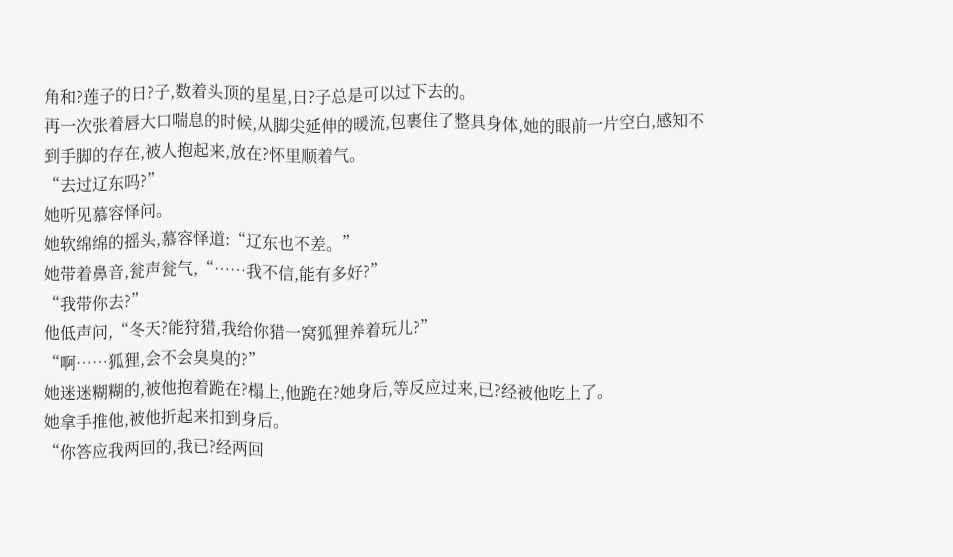角和?莲子的日?子,数着头顶的星星,日?子总是可以过下去的。
再一次张着唇大口喘息的时候,从脚尖延伸的暖流,包裹住了整具身体,她的眼前一片空白,感知不到手脚的存在,被人抱起来,放在?怀里顺着气。
“去过辽东吗?”
她听见慕容怿问。
她软绵绵的摇头,慕容怿道:“辽东也不差。”
她带着鼻音,瓮声瓮气,“……我不信,能有多好?”
“我带你去?”
他低声问,“冬天?能狩猎,我给你猎一窝狐狸养着玩儿?”
“啊……狐狸,会不会臭臭的?”
她迷迷糊糊的,被他抱着跪在?榻上,他跪在?她身后,等反应过来,已?经被他吃上了。
她拿手推他,被他折起来扣到身后。
“你答应我两回的,我已?经两回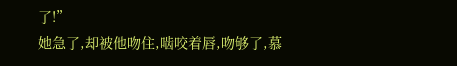了!”
她急了,却被他吻住,啮咬着唇,吻够了,慕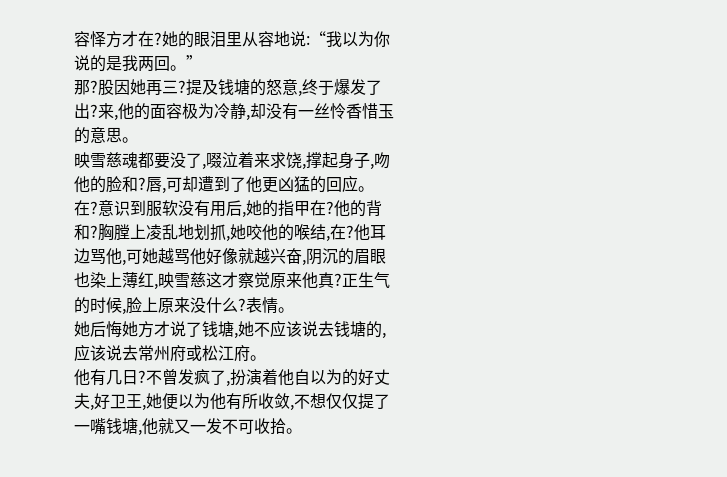容怿方才在?她的眼泪里从容地说:“我以为你说的是我两回。”
那?股因她再三?提及钱塘的怒意,终于爆发了出?来,他的面容极为冷静,却没有一丝怜香惜玉的意思。
映雪慈魂都要没了,啜泣着来求饶,撑起身子,吻他的脸和?唇,可却遭到了他更凶猛的回应。
在?意识到服软没有用后,她的指甲在?他的背和?胸膛上凌乱地划抓,她咬他的喉结,在?他耳边骂他,可她越骂他好像就越兴奋,阴沉的眉眼也染上薄红,映雪慈这才察觉原来他真?正生气的时候,脸上原来没什么?表情。
她后悔她方才说了钱塘,她不应该说去钱塘的,应该说去常州府或松江府。
他有几日?不曾发疯了,扮演着他自以为的好丈夫,好卫王,她便以为他有所收敛,不想仅仅提了一嘴钱塘,他就又一发不可收拾。